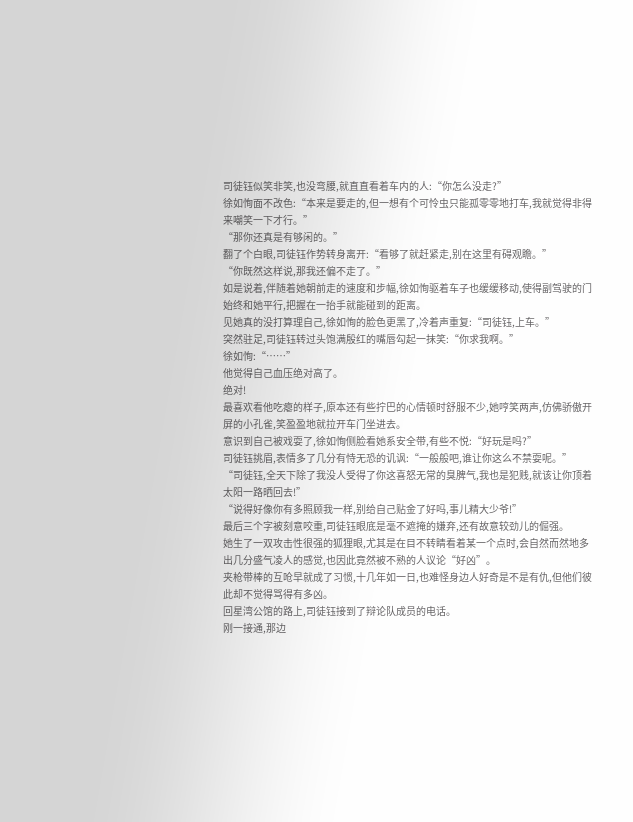司徒钰似笑非笑,也没弯腰,就直直看着车内的人:“你怎么没走?”
徐如恂面不改色:“本来是要走的,但一想有个可怜虫只能孤零零地打车,我就觉得非得来嘲笑一下才行。”
“那你还真是有够闲的。”
翻了个白眼,司徒钰作势转身离开:“看够了就赶紧走,别在这里有碍观瞻。”
“你既然这样说,那我还偏不走了。”
如是说着,伴随着她朝前走的速度和步幅,徐如恂驱着车子也缓缓移动,使得副驾驶的门始终和她平行,把握在一抬手就能碰到的距离。
见她真的没打算理自己,徐如恂的脸色更黑了,冷着声重复:“司徒钰,上车。”
突然驻足,司徒钰转过头饱满殷红的嘴唇勾起一抹笑:“你求我啊。”
徐如恂:“……”
他觉得自己血压绝对高了。
绝对!
最喜欢看他吃瘪的样子,原本还有些拧巴的心情顿时舒服不少,她哼笑两声,仿佛骄傲开屏的小孔雀,笑盈盈地就拉开车门坐进去。
意识到自己被戏耍了,徐如恂侧脸看她系安全带,有些不悦:“好玩是吗?”
司徒钰挑眉,表情多了几分有恃无恐的讥讽:“一般般吧,谁让你这么不禁耍呢。”
“司徒钰,全天下除了我没人受得了你这喜怒无常的臭脾气,我也是犯贱,就该让你顶着太阳一路晒回去!”
“说得好像你有多照顾我一样,别给自己贴金了好吗,事儿精大少爷!”
最后三个字被刻意咬重,司徒钰眼底是毫不遮掩的嫌弃,还有故意较劲儿的倔强。
她生了一双攻击性很强的狐狸眼,尤其是在目不转睛看着某一个点时,会自然而然地多出几分盛气凌人的感觉,也因此竟然被不熟的人议论“好凶”。
夹枪带棒的互呛早就成了习惯,十几年如一日,也难怪身边人好奇是不是有仇,但他们彼此却不觉得骂得有多凶。
回星湾公馆的路上,司徒钰接到了辩论队成员的电话。
刚一接通,那边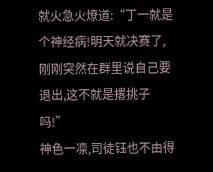就火急火燎道:“丁一就是个神经病!明天就决赛了,刚刚突然在群里说自己要退出,这不就是撂挑子吗!”
神色一凛,司徒钰也不由得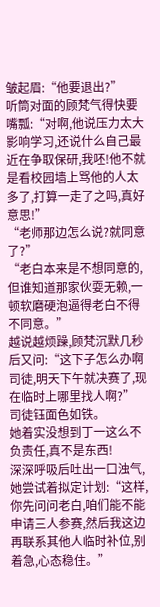皱起眉:“他要退出?”
听筒对面的顾梵气得快要嘴瓢:“对啊,他说压力太大影响学习,还说什么自己最近在争取保研,我呸!他不就是看校园墙上骂他的人太多了,打算一走了之吗,真好意思!”
“老师那边怎么说?就同意了?”
“老白本来是不想同意的,但谁知道那家伙耍无赖,一顿软磨硬泡逼得老白不得不同意。”
越说越烦躁,顾梵沉默几秒后又问:“这下子怎么办啊司徒,明天下午就决赛了,现在临时上哪里找人啊?”
司徒钰面色如铁。
她着实没想到丁一这么不负责任,真不是东西!
深深呼吸后吐出一口浊气,她尝试着拟定计划:“这样,你先问问老白,咱们能不能申请三人参赛,然后我这边再联系其他人临时补位,别着急,心态稳住。”